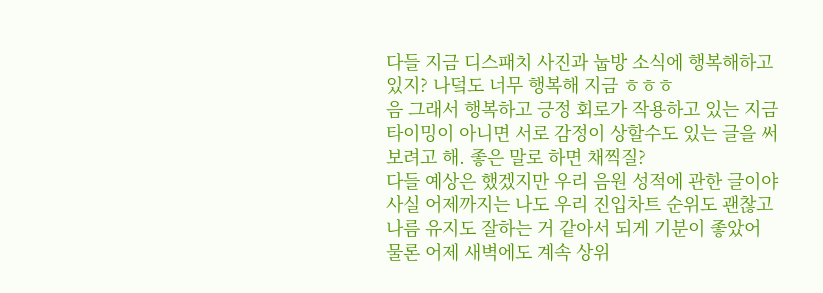다들 지금 디스패치 사진과 눕방 소식에 행복해하고 있지? 나덬도 너무 행복해 지금 ㅎㅎㅎ
음 그래서 행복하고 긍정 회로가 작용하고 있는 지금 타이밍이 아니면 서로 감정이 상할수도 있는 글을 써보려고 해. 좋은 말로 하면 채찍질?
다들 예상은 했겠지만 우리 음원 성적에 관한 글이야
사실 어제까지는 나도 우리 진입차트 순위도 괜찮고 나름 유지도 잘하는 거 같아서 되게 기분이 좋았어
물론 어제 새벽에도 계속 상위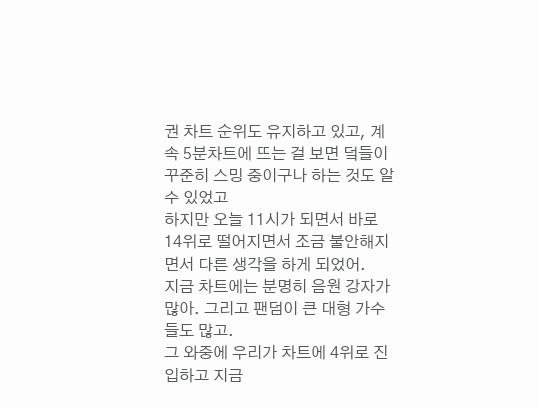권 차트 순위도 유지하고 있고, 계속 5분차트에 뜨는 걸 보면 덬들이 꾸준히 스밍 중이구나 하는 것도 알 수 있었고
하지만 오늘 11시가 되면서 바로 14위로 떨어지면서 조금 불안해지면서 다른 생각을 하게 되었어.
지금 차트에는 분명히 음원 강자가 많아. 그리고 팬덤이 큰 대형 가수들도 많고.
그 와중에 우리가 차트에 4위로 진입하고 지금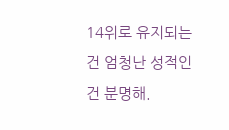14위로 유지되는 건 엄청난 성적인 건 분명해.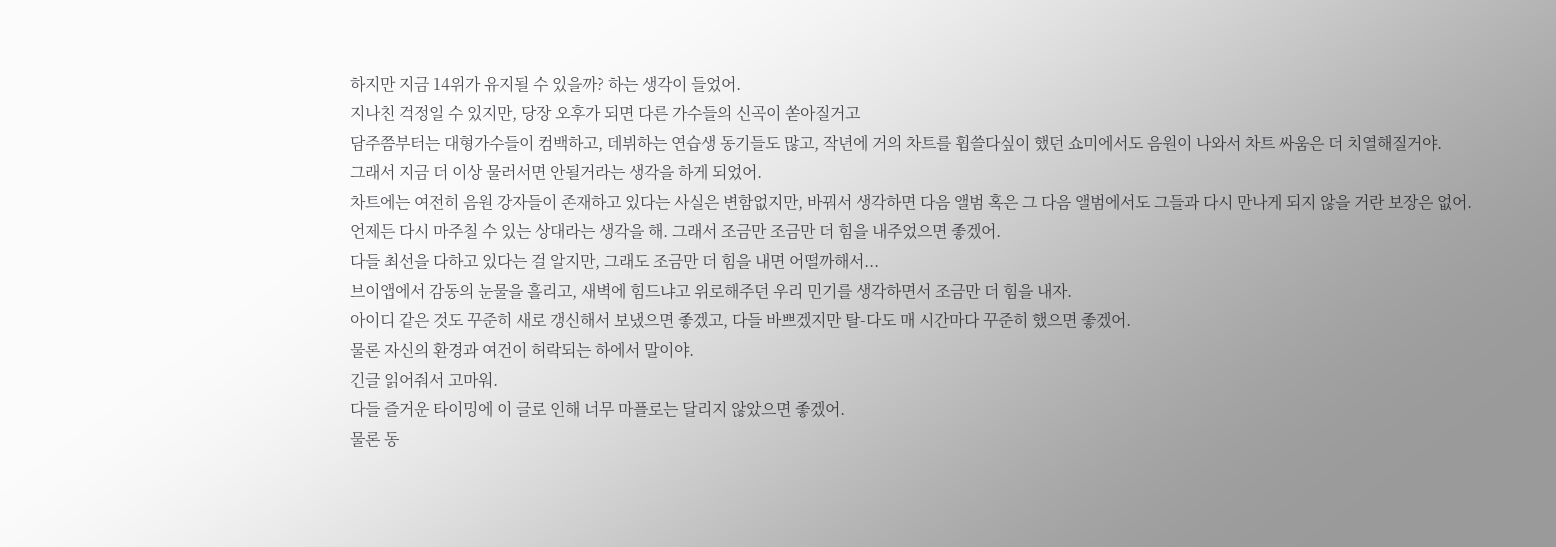하지만 지금 14위가 유지될 수 있을까? 하는 생각이 들었어.
지나친 걱정일 수 있지만, 당장 오후가 되면 다른 가수들의 신곡이 쏟아질거고
담주쯤부터는 대형가수들이 컴백하고, 데뷔하는 연습생 동기들도 많고, 작년에 거의 차트를 휩쓸다싶이 했던 쇼미에서도 음원이 나와서 차트 싸움은 더 치열해질거야.
그래서 지금 더 이상 물러서면 안될거라는 생각을 하게 되었어.
차트에는 여전히 음원 강자들이 존재하고 있다는 사실은 변함없지만, 바꿔서 생각하면 다음 앨범 혹은 그 다음 앨범에서도 그들과 다시 만나게 되지 않을 거란 보장은 없어.
언제든 다시 마주칠 수 있는 상대라는 생각을 해. 그래서 조금만 조금만 더 힘을 내주었으면 좋겠어.
다들 최선을 다하고 있다는 걸 알지만, 그래도 조금만 더 힘을 내면 어떨까해서...
브이앱에서 감동의 눈물을 흘리고, 새벽에 힘드냐고 위로해주던 우리 민기를 생각하면서 조금만 더 힘을 내자.
아이디 같은 것도 꾸준히 새로 갱신해서 보냈으면 좋겠고, 다들 바쁘겠지만 탈-다도 매 시간마다 꾸준히 했으면 좋겠어.
물론 자신의 환경과 여건이 허락되는 하에서 말이야.
긴글 읽어줘서 고마워.
다들 즐거운 타이밍에 이 글로 인해 너무 마플로는 달리지 않았으면 좋겠어.
물론 동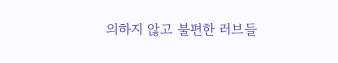의하지 않고 불편한 러브들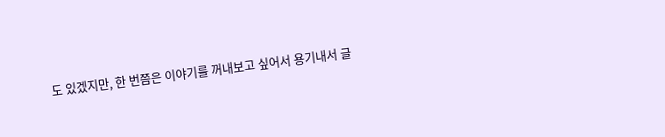도 있겠지만, 한 번쯤은 이야기를 꺼내보고 싶어서 용기내서 글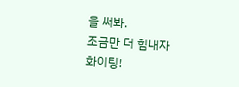을 써봐.
조금만 더 힘내자 화이팅!